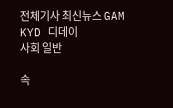전체기사 최신뉴스 GAM
KYD 디데이
사회 일반

속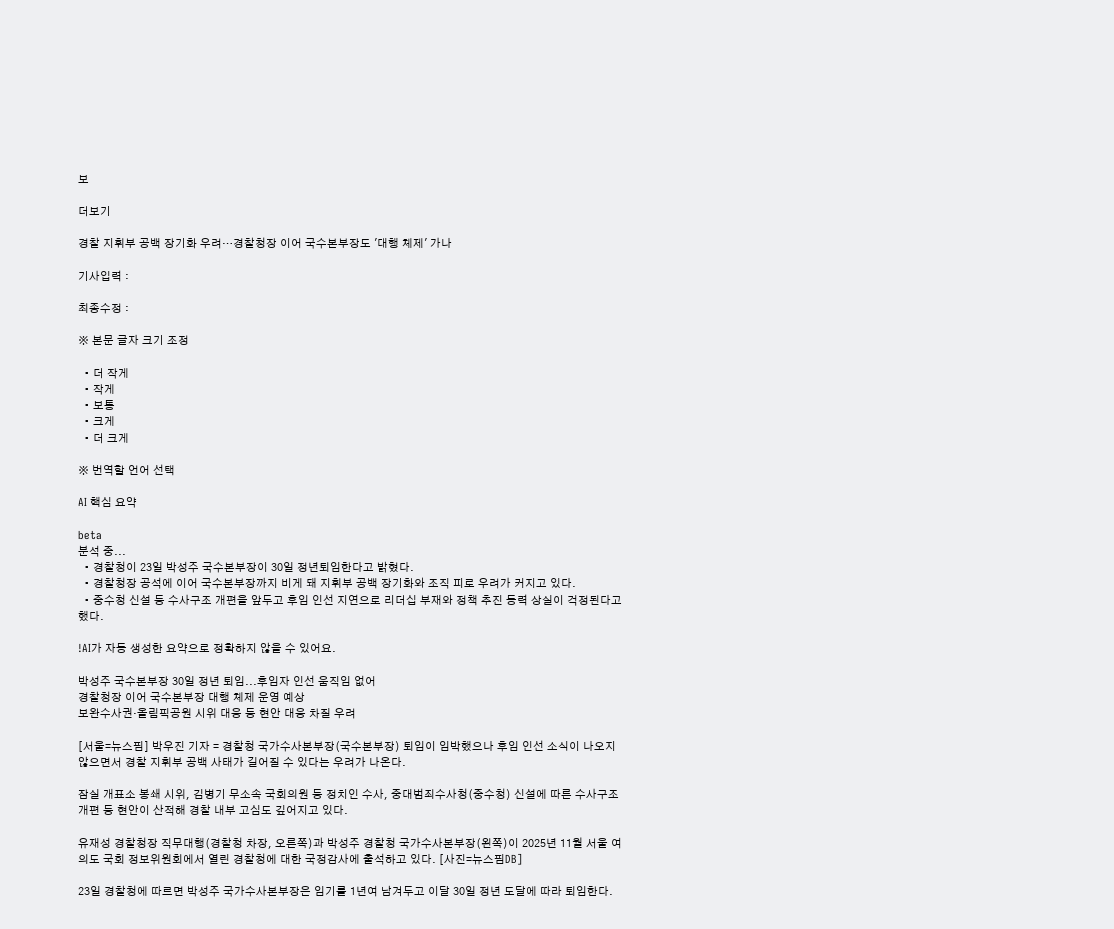보

더보기

경찰 지휘부 공백 장기화 우려…경찰청장 이어 국수본부장도 '대행 체제' 가나

기사입력 :

최종수정 :

※ 본문 글자 크기 조정

  • 더 작게
  • 작게
  • 보통
  • 크게
  • 더 크게

※ 번역할 언어 선택

AI 핵심 요약

beta
분석 중...
  • 경찰청이 23일 박성주 국수본부장이 30일 정년퇴임한다고 밝혔다.
  • 경찰청장 공석에 이어 국수본부장까지 비게 돼 지휘부 공백 장기화와 조직 피로 우려가 커지고 있다.
  • 중수청 신설 등 수사구조 개편을 앞두고 후임 인선 지연으로 리더십 부재와 정책 추진 동력 상실이 걱정된다고 했다.

!AI가 자동 생성한 요약으로 정확하지 않을 수 있어요.

박성주 국수본부장 30일 정년 퇴임...후임자 인선 움직임 없어
경찰청장 이어 국수본부장 대행 체제 운영 예상
보완수사권·올림픽공원 시위 대응 등 현안 대응 차질 우려

[서울=뉴스핌] 박우진 기자 = 경찰청 국가수사본부장(국수본부장) 퇴임이 임박했으나 후임 인선 소식이 나오지 않으면서 경찰 지휘부 공백 사태가 길어질 수 있다는 우려가 나온다.

잠실 개표소 봉쇄 시위, 김병기 무소속 국회의원 등 정치인 수사, 중대범죄수사청(중수청) 신설에 따른 수사구조 개편 등 현안이 산적해 경찰 내부 고심도 깊어지고 있다.

유재성 경찰청장 직무대행(경찰청 차장, 오른쪽)과 박성주 경찰청 국가수사본부장(왼쪽)이 2025년 11월 서울 여의도 국회 정보위원회에서 열린 경찰청에 대한 국정감사에 출석하고 있다. [사진=뉴스핌DB]

23일 경찰청에 따르면 박성주 국가수사본부장은 임기를 1년여 남겨두고 이달 30일 정년 도달에 따라 퇴임한다.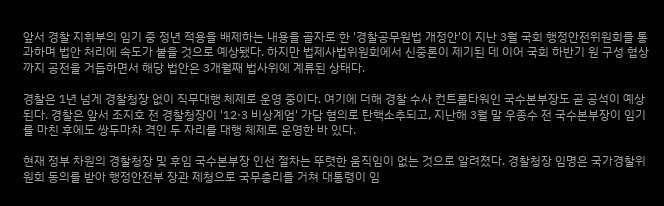앞서 경찰 지휘부의 임기 중 정년 적용을 배제하는 내용을 골자로 한 '경찰공무원법 개정안'이 지난 3월 국회 행정안전위원회를 통과하며 법안 처리에 속도가 붙을 것으로 예상됐다. 하지만 법제사법위원회에서 신중론이 제기된 데 이어 국회 하반기 원 구성 협상까지 공전을 거듭하면서 해당 법안은 3개월째 법사위에 계류된 상태다.

경찰은 1년 넘게 경찰청장 없이 직무대행 체제로 운영 중이다. 여기에 더해 경찰 수사 컨트롤타워인 국수본부장도 곧 공석이 예상된다. 경찰은 앞서 조지호 전 경찰청장이 '12·3 비상계엄' 가담 혐의로 탄핵소추되고, 지난해 3월 말 우종수 전 국수본부장이 임기를 마친 후에도 쌍두마차 격인 두 자리를 대행 체제로 운영한 바 있다.

현재 정부 차원의 경찰청장 및 후임 국수본부장 인선 절차는 뚜렷한 움직임이 없는 것으로 알려졌다. 경찰청장 임명은 국가경찰위원회 동의를 받아 행정안전부 장관 제청으로 국무총리를 거쳐 대통령이 임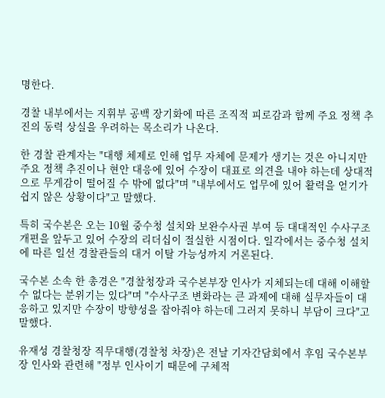명한다.

경찰 내부에서는 지휘부 공백 장기화에 따른 조직적 피로감과 함께 주요 정책 추진의 동력 상실을 우려하는 목소리가 나온다.

한 경찰 관계자는 "대행 체제로 인해 업무 자체에 문제가 생기는 것은 아니지만 주요 정책 추진이나 현안 대응에 있어 수장이 대표로 의견을 내야 하는데 상대적으로 무게감이 떨어질 수 밖에 없다"며 "내부에서도 업무에 있어 활력을 얻기가 쉽지 않은 상황이다"고 말했다.

특히 국수본은 오는 10월 중수청 설치와 보완수사권 부여 등 대대적인 수사구조 개편을 앞두고 있어 수장의 리더십이 절실한 시점이다. 일각에서는 중수청 설치에 따른 일선 경찰관들의 대거 이탈 가능성까지 거론된다.

국수본 소속 한 총경은 "경찰청장과 국수본부장 인사가 지체되는데 대해 이해할 수 없다는 분위기는 있다"며 "수사구조 변화라는 큰 과제에 대해 실무자들이 대응하고 있지만 수장이 방향성을 잡아줘야 하는데 그러지 못하니 부담이 크다"고 말했다.

유재성 경찰청장 직무대행(경찰청 차장)은 전날 기자간담회에서 후임 국수본부장 인사와 관련해 "정부 인사이기 때문에 구체적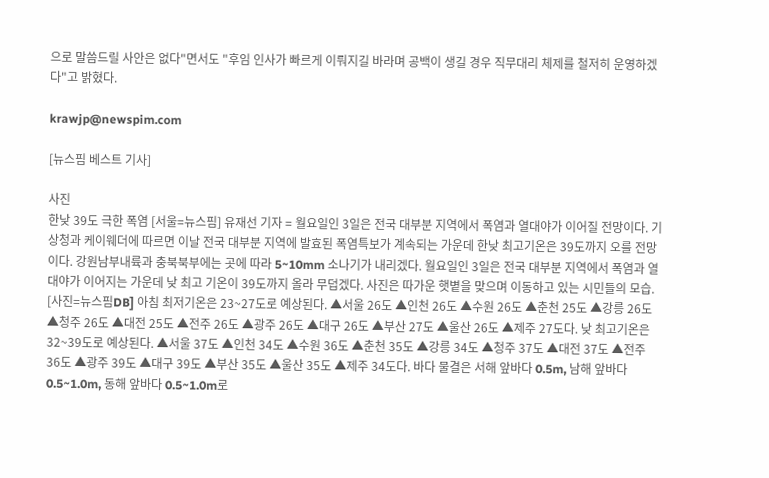으로 말씀드릴 사안은 없다"면서도 "후임 인사가 빠르게 이뤄지길 바라며 공백이 생길 경우 직무대리 체제를 철저히 운영하겠다"고 밝혔다.

krawjp@newspim.com

[뉴스핌 베스트 기사]

사진
한낮 39도 극한 폭염 [서울=뉴스핌] 유재선 기자 = 월요일인 3일은 전국 대부분 지역에서 폭염과 열대야가 이어질 전망이다. 기상청과 케이웨더에 따르면 이날 전국 대부분 지역에 발효된 폭염특보가 계속되는 가운데 한낮 최고기온은 39도까지 오를 전망이다. 강원남부내륙과 충북북부에는 곳에 따라 5~10mm 소나기가 내리겠다. 월요일인 3일은 전국 대부분 지역에서 폭염과 열대야가 이어지는 가운데 낮 최고 기온이 39도까지 올라 무덥겠다. 사진은 따가운 햇볕을 맞으며 이동하고 있는 시민들의 모습. [사진=뉴스핌DB] 아침 최저기온은 23~27도로 예상된다. ▲서울 26도 ▲인천 26도 ▲수원 26도 ▲춘천 25도 ▲강릉 26도 ▲청주 26도 ▲대전 25도 ▲전주 26도 ▲광주 26도 ▲대구 26도 ▲부산 27도 ▲울산 26도 ▲제주 27도다. 낮 최고기온은 32~39도로 예상된다. ▲서울 37도 ▲인천 34도 ▲수원 36도 ▲춘천 35도 ▲강릉 34도 ▲청주 37도 ▲대전 37도 ▲전주 36도 ▲광주 39도 ▲대구 39도 ▲부산 35도 ▲울산 35도 ▲제주 34도다. 바다 물결은 서해 앞바다 0.5m, 남해 앞바다 0.5~1.0m, 동해 앞바다 0.5~1.0m로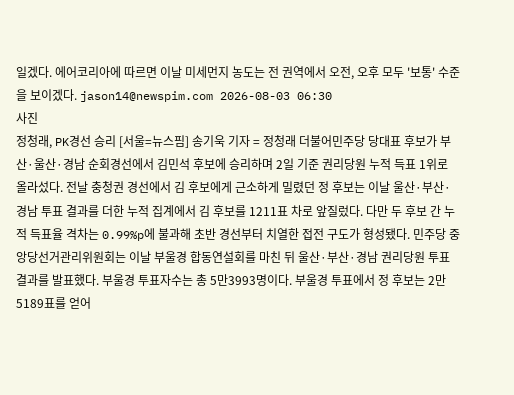일겠다. 에어코리아에 따르면 이날 미세먼지 농도는 전 권역에서 오전, 오후 모두 '보통' 수준을 보이겠다. jason14@newspim.com 2026-08-03 06:30
사진
정청래, PK경선 승리 [서울=뉴스핌] 송기욱 기자 = 정청래 더불어민주당 당대표 후보가 부산·울산·경남 순회경선에서 김민석 후보에 승리하며 2일 기준 권리당원 누적 득표 1위로 올라섰다. 전날 충청권 경선에서 김 후보에게 근소하게 밀렸던 정 후보는 이날 울산·부산·경남 투표 결과를 더한 누적 집계에서 김 후보를 1211표 차로 앞질렀다. 다만 두 후보 간 누적 득표율 격차는 0.99%p에 불과해 초반 경선부터 치열한 접전 구도가 형성됐다. 민주당 중앙당선거관리위원회는 이날 부울경 합동연설회를 마친 뒤 울산·부산·경남 권리당원 투표 결과를 발표했다. 부울경 투표자수는 총 5만3993명이다. 부울경 투표에서 정 후보는 2만5189표를 얻어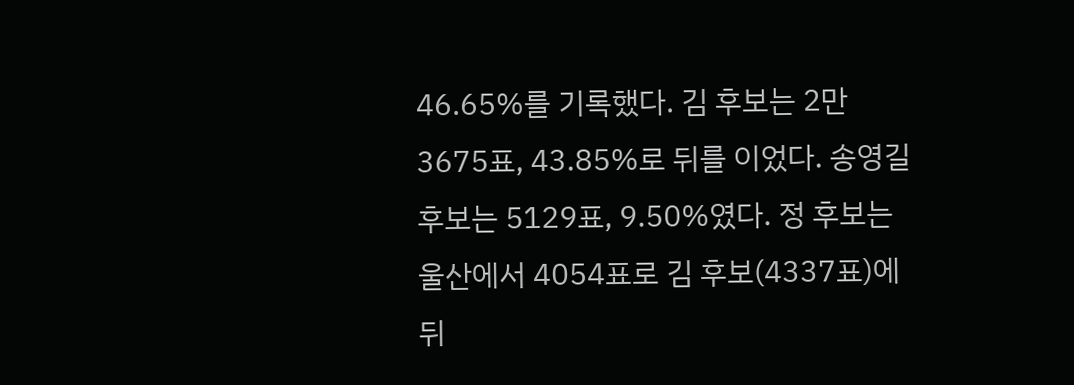46.65%를 기록했다. 김 후보는 2만3675표, 43.85%로 뒤를 이었다. 송영길 후보는 5129표, 9.50%였다. 정 후보는 울산에서 4054표로 김 후보(4337표)에 뒤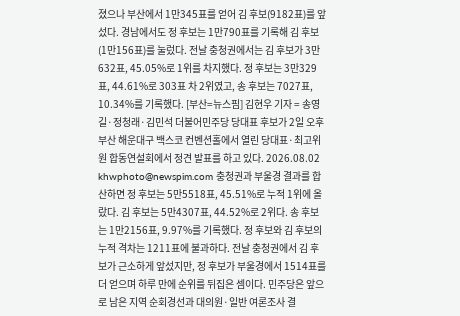졌으나 부산에서 1만345표를 얻어 김 후보(9182표)를 앞섰다. 경남에서도 정 후보는 1만790표를 기록해 김 후보(1만156표)를 눌렀다. 전날 충청권에서는 김 후보가 3만632표, 45.05%로 1위를 차지했다. 정 후보는 3만329표, 44.61%로 303표 차 2위였고, 송 후보는 7027표, 10.34%를 기록했다. [부산=뉴스핌] 김현우 기자 = 송영길·정청래·김민석 더불어민주당 당대표 후보가 2일 오후 부산 해운대구 백스코 컨벤션홀에서 열린 당대표·최고위원 합동연설회에서 정견 발표를 하고 있다. 2026.08.02 khwphoto@newspim.com 충청권과 부울경 결과를 합산하면 정 후보는 5만5518표, 45.51%로 누적 1위에 올랐다. 김 후보는 5만4307표, 44.52%로 2위다. 송 후보는 1만2156표, 9.97%를 기록했다. 정 후보와 김 후보의 누적 격차는 1211표에 불과하다. 전날 충청권에서 김 후보가 근소하게 앞섰지만, 정 후보가 부울경에서 1514표를 더 얻으며 하루 만에 순위를 뒤집은 셈이다. 민주당은 앞으로 남은 지역 순회경선과 대의원·일반 여론조사 결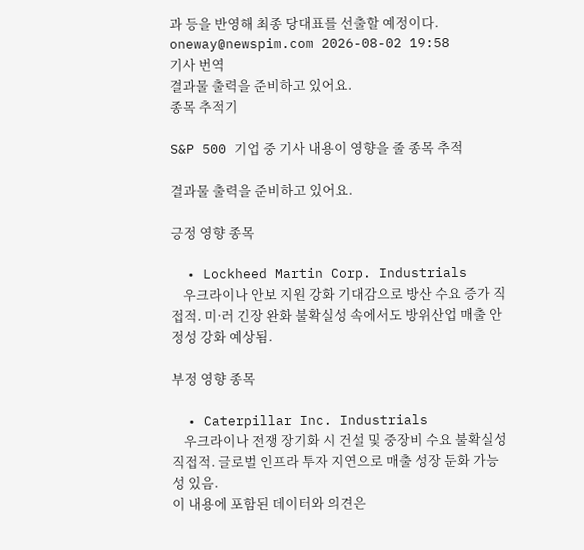과 등을 반영해 최종 당대표를 선출할 예정이다. oneway@newspim.com 2026-08-02 19:58
기사 번역
결과물 출력을 준비하고 있어요.
종목 추적기

S&P 500 기업 중 기사 내용이 영향을 줄 종목 추적

결과물 출력을 준비하고 있어요.

긍정 영향 종목

  • Lockheed Martin Corp. Industrials
    우크라이나 안보 지원 강화 기대감으로 방산 수요 증가 직접적. 미·러 긴장 완화 불확실성 속에서도 방위산업 매출 안정성 강화 예상됨.

부정 영향 종목

  • Caterpillar Inc. Industrials
    우크라이나 전쟁 장기화 시 건설 및 중장비 수요 불확실성 직접적. 글로벌 인프라 투자 지연으로 매출 성장 둔화 가능성 있음.
이 내용에 포함된 데이터와 의견은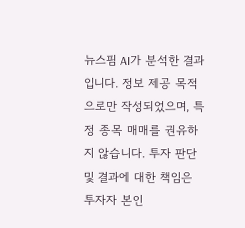뉴스핌 AI가 분석한 결과입니다. 정보 제공 목적으로만 작성되었으며, 특정 종목 매매를 권유하지 않습니다. 투자 판단 및 결과에 대한 책임은 투자자 본인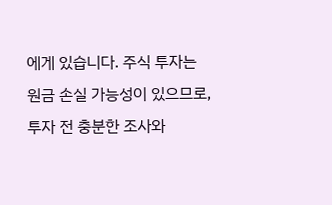에게 있습니다. 주식 투자는 원금 손실 가능성이 있으므로, 투자 전 충분한 조사와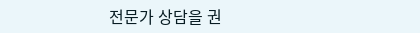전문가 상담을 권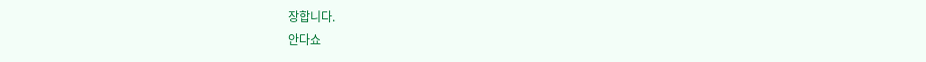장합니다.
안다쇼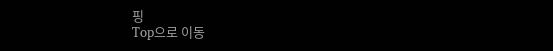핑
Top으로 이동